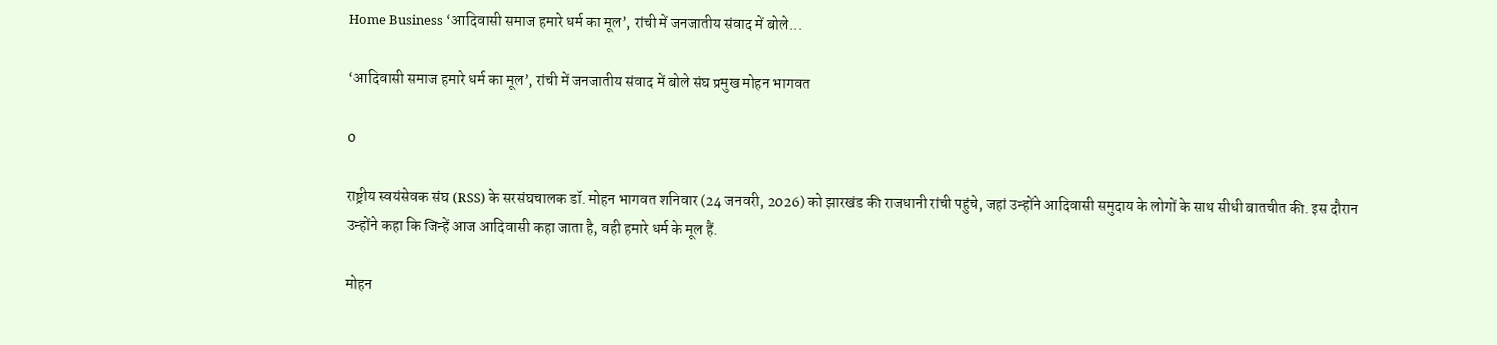Home Business ‘आदिवासी समाज हमारे धर्म का मूल’, रांची में जनजातीय संवाद में बोले...

‘आदिवासी समाज हमारे धर्म का मूल’, रांची में जनजातीय संवाद में बोले संघ प्रमुख मोहन भागवत

0

राष्ट्रीय स्वयंसेवक संघ (RSS) के सरसंघचालक डॉ. मोहन भागवत शनिवार (24 जनवरी, 2026) को झारखंड की राजधानी रांची पहुंचे, जहां उन्होंने आदिवासी समुदाय के लोगों के साथ सीधी बातचीत की. इस दौरान उन्होंने कहा कि जिन्हें आज आदिवासी कहा जाता है, वही हमारे धर्म के मूल हैं.

मोहन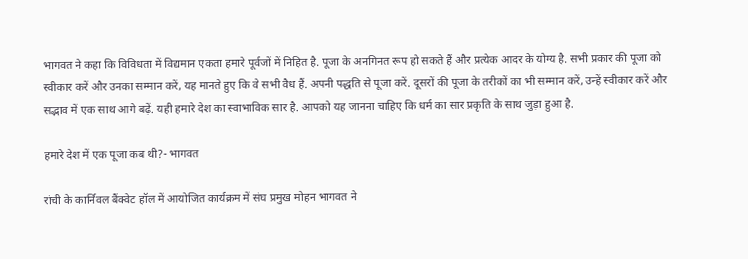भागवत ने कहा कि विविधता में विद्यमान एकता हमारे पूर्वजों में निहित है. पूजा के अनगिनत रूप हो सकते हैं और प्रत्येक आदर के योग्य है. सभी प्रकार की पूजा को स्वीकार करें और उनका सम्मान करें, यह मानते हुए कि वे सभी वैध हैं. अपनी पद्धति से पूजा करें. दूसरों की पूजा के तरीकों का भी सम्मान करें, उन्हें स्वीकार करें और सद्भाव में एक साथ आगे बढ़ें. यही हमारे देश का स्वाभाविक सार है. आपको यह जानना चाहिए कि धर्म का सार प्रकृति के साथ जुड़ा हुआ है.

हमारे देश में एक पूजा कब थी?- भागवत

रांची के कार्निवल बैंक्वेट हॉल में आयोजित कार्यक्रम में संघ प्रमुख मोहन भागवत ने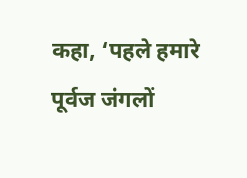कहा, ‘पहले हमारे पूर्वज जंगलों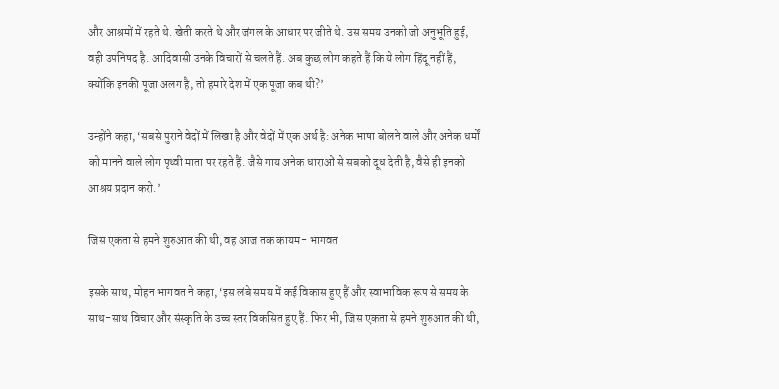और आश्रमों में रहते थे. खेती करते थे और जंगल के आधार पर जीते थे. उस समय उनको जो अनुभूति हुई, वही उपनिषद है. आदिवासी उनके विचारों से चलते हैं. अब कुछ लोग कहते हैं कि ये लोग हिंदू नहीं हैं, क्योंकि इनकी पूजा अलग है, तो हमारे देश में एक पूजा कब थी?’

उन्होंने कहा, ‘सबसे पुराने वेदों में लिखा है और वेदों में एक अर्थ है: अनेक भाषा बोलने वाले और अनेक धर्मों को मानने वाले लोग पृथ्वी माता पर रहते हैं. जैसे गाय अनेक धाराओं से सबको दूध देती है, वैसे ही इनको आश्रय प्रदान करो.’

जिस एकता से हमने शुरुआत की थी, वह आज तक कायम- भागवत

इसके साथ, मोहन भागवत ने कहा, ‘इस लंबे समय में कई विकास हुए हैं और स्वाभाविक रूप से समय के साथ-साथ विचार और संस्कृति के उच्च स्तर विकसित हुए हैं. फिर भी, जिस एकता से हमने शुरुआत की थी,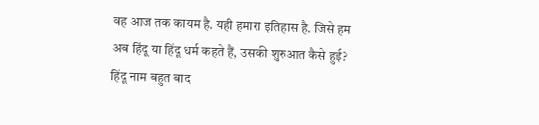वह आज तक कायम है. यही हमारा इतिहास है. जिसे हम अब हिंदू या हिंदू धर्म कहते हैं, उसकी शुरुआत कैसे हुई? हिंदू नाम बहुत बाद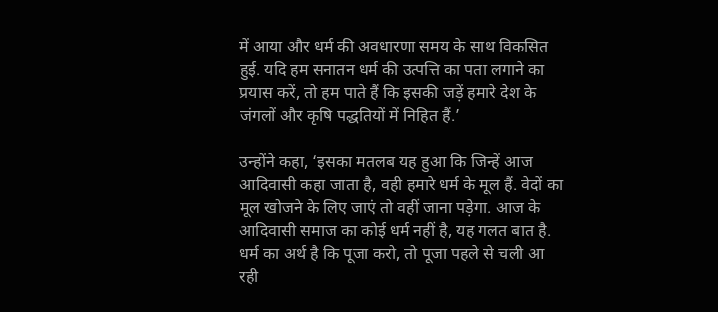में आया और धर्म की अवधारणा समय के साथ विकसित हुई. यदि हम सनातन धर्म की उत्पत्ति का पता लगाने का प्रयास करें, तो हम पाते हैं कि इसकी जड़ें हमारे देश के जंगलों और कृषि पद्धतियों में निहित हैं.’

उन्होंने कहा, ‘इसका मतलब यह हुआ कि जिन्हें आज आदिवासी कहा जाता है, वही हमारे धर्म के मूल हैं. वेदों का मूल खोजने के लिए जाएं तो वहीं जाना पड़ेगा. आज के आदिवासी समाज का कोई धर्म नहीं है, यह गलत बात है. धर्म का अर्थ है कि पूजा करो, तो पूजा पहले से चली आ रही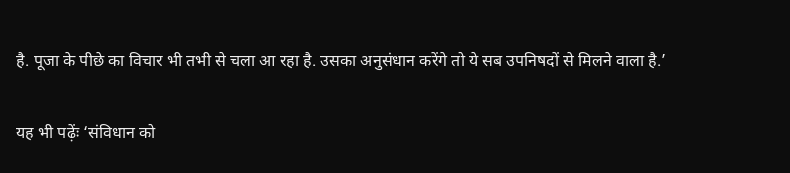है. पूजा के पीछे का विचार भी तभी से चला आ रहा है. उसका अनुसंधान करेंगे तो ये सब उपनिषदों से मिलने वाला है.’

यह भी पढ़ेंः ‘संविधान को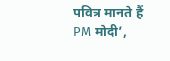पवित्र मानते हैं PM मोदी’,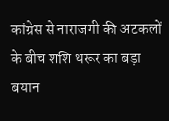कांग्रेस से नाराजगी की अटकलों के बीच शशि थरूर का बड़ा बयान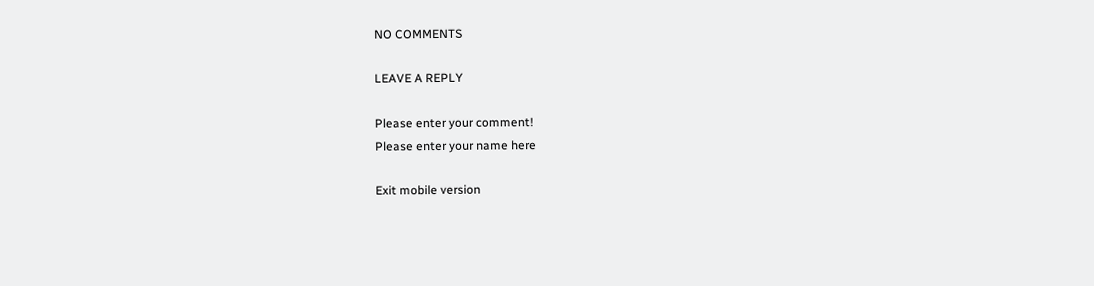NO COMMENTS

LEAVE A REPLY

Please enter your comment!
Please enter your name here

Exit mobile version